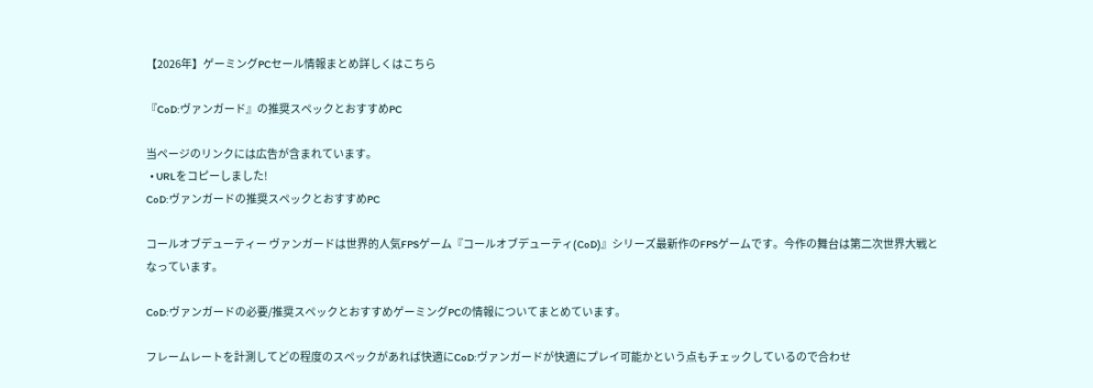【2026年】ゲーミングPCセール情報まとめ詳しくはこちら

『CoD:ヴァンガード』の推奨スペックとおすすめPC

当ページのリンクには広告が含まれています。
  • URLをコピーしました!
CoD:ヴァンガードの推奨スペックとおすすめPC

コールオブデューティー ヴァンガードは世界的人気FPSゲーム『コールオブデューティ(CoD)』シリーズ最新作のFPSゲームです。今作の舞台は第二次世界大戦となっています。

CoD:ヴァンガードの必要/推奨スペックとおすすめゲーミングPCの情報についてまとめています。

フレームレートを計測してどの程度のスペックがあれば快適にCoD:ヴァンガードが快適にプレイ可能かという点もチェックしているので合わせ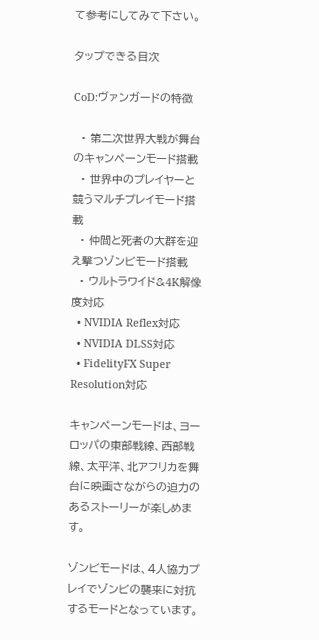て参考にしてみて下さい。

タップできる目次

CoD:ヴァンガードの特徴

  • 第二次世界大戦が舞台のキャンペーンモード搭載
  • 世界中のプレイヤーと競うマルチプレイモード搭載
  • 仲間と死者の大群を迎え撃つゾンビモード搭載
  • ウルトラワイド&4K解像度対応
  • NVIDIA Reflex対応
  • NVIDIA DLSS対応
  • FidelityFX Super Resolution対応

キャンペーンモードは、ヨーロッパの東部戦線、西部戦線、太平洋、北アフリカを舞台に映画さながらの迫力のあるストーリーが楽しめます。

ゾンビモードは、4人協力プレイでゾンビの襲来に対抗するモードとなっています。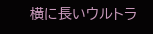横に長いウルトラ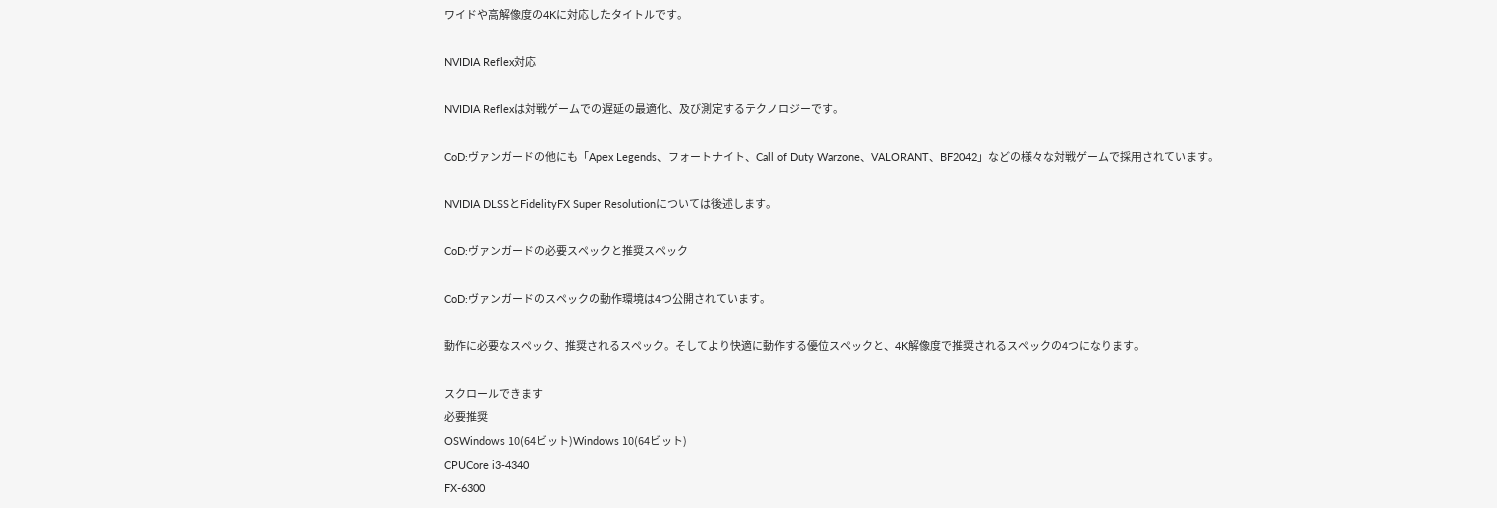ワイドや高解像度の4Kに対応したタイトルです。

NVIDIA Reflex対応

NVIDIA Reflexは対戦ゲームでの遅延の最適化、及び測定するテクノロジーです。

CoD:ヴァンガードの他にも「Apex Legends、フォートナイト、Call of Duty Warzone、VALORANT、BF2042」などの様々な対戦ゲームで採用されています。

NVIDIA DLSSとFidelityFX Super Resolutionについては後述します。

CoD:ヴァンガードの必要スペックと推奨スペック

CoD:ヴァンガードのスペックの動作環境は4つ公開されています。

動作に必要なスペック、推奨されるスペック。そしてより快適に動作する優位スペックと、4K解像度で推奨されるスペックの4つになります。

スクロールできます
必要推奨
OSWindows 10(64ビット)Windows 10(64ビット)
CPUCore i3-4340
FX-6300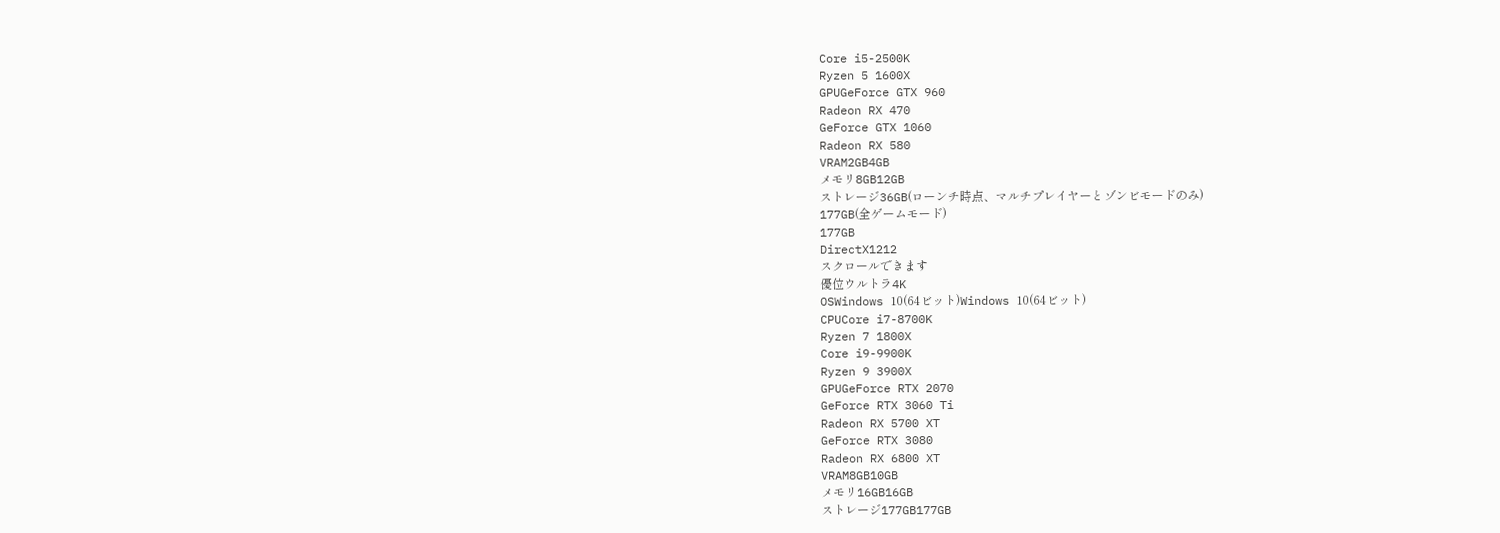Core i5-2500K
Ryzen 5 1600X
GPUGeForce GTX 960
Radeon RX 470
GeForce GTX 1060
Radeon RX 580
VRAM2GB4GB
メモリ8GB12GB
ストレージ36GB(ローンチ時点、マルチプレイヤーとゾンビモードのみ)
177GB(全ゲームモード)
177GB
DirectX1212
スクロールできます
優位ウルトラ4K
OSWindows 10(64ビット)Windows 10(64ビット)
CPUCore i7-8700K
Ryzen 7 1800X
Core i9-9900K
Ryzen 9 3900X
GPUGeForce RTX 2070
GeForce RTX 3060 Ti
Radeon RX 5700 XT
GeForce RTX 3080
Radeon RX 6800 XT
VRAM8GB10GB
メモリ16GB16GB
ストレージ177GB177GB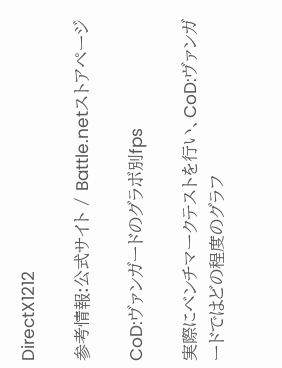DirectX1212

参考情報:公式サイト / Battle.netストアページ

CoD:ヴァンガードのグラボ別fps

実際にベンチマークテストを行い、CoD:ヴァンガードではどの程度のグラフ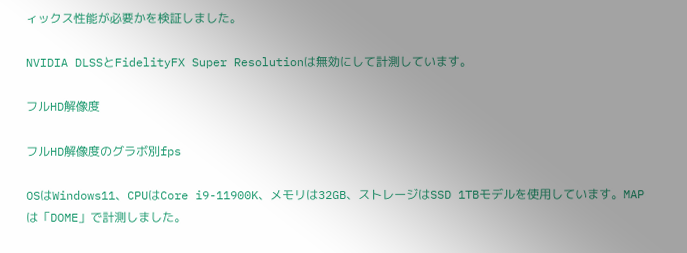ィックス性能が必要かを検証しました。

NVIDIA DLSSとFidelityFX Super Resolutionは無効にして計測しています。

フルHD解像度

フルHD解像度のグラボ別fps

OSはWindows11、CPUはCore i9-11900K、メモリは32GB、ストレージはSSD 1TBモデルを使用しています。MAPは「DOME」で計測しました。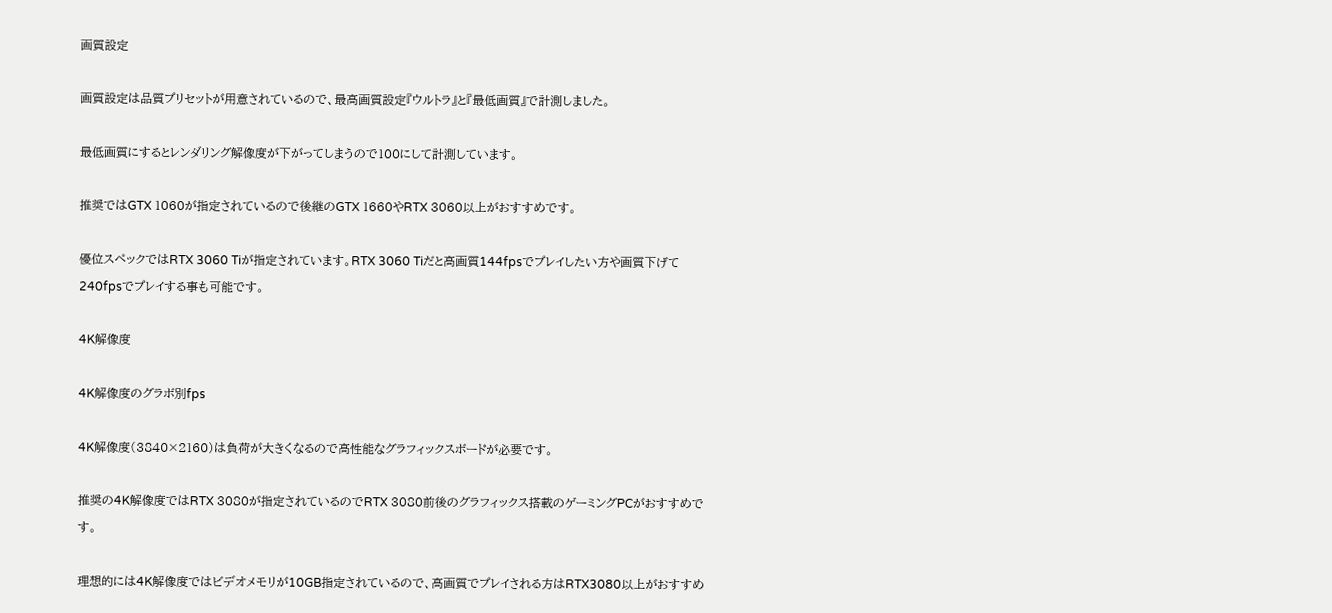画質設定

画質設定は品質プリセットが用意されているので、最高画質設定『ウルトラ』と『最低画質』で計測しました。

最低画質にするとレンダリング解像度が下がってしまうので100にして計測しています。

推奨ではGTX 1060が指定されているので後継のGTX 1660やRTX 3060以上がおすすめです。

優位スペックではRTX 3060 Tiが指定されています。RTX 3060 Tiだと高画質144fpsでプレイしたい方や画質下げて240fpsでプレイする事も可能です。

4K解像度

4K解像度のグラボ別fps

4K解像度(3840×2160)は負荷が大きくなるので高性能なグラフィックスボードが必要です。

推奨の4K解像度ではRTX 3080が指定されているのでRTX 3080前後のグラフィックス搭載のゲーミングPCがおすすめです。

理想的には4K解像度ではビデオメモリが10GB指定されているので、高画質でプレイされる方はRTX3080以上がおすすめ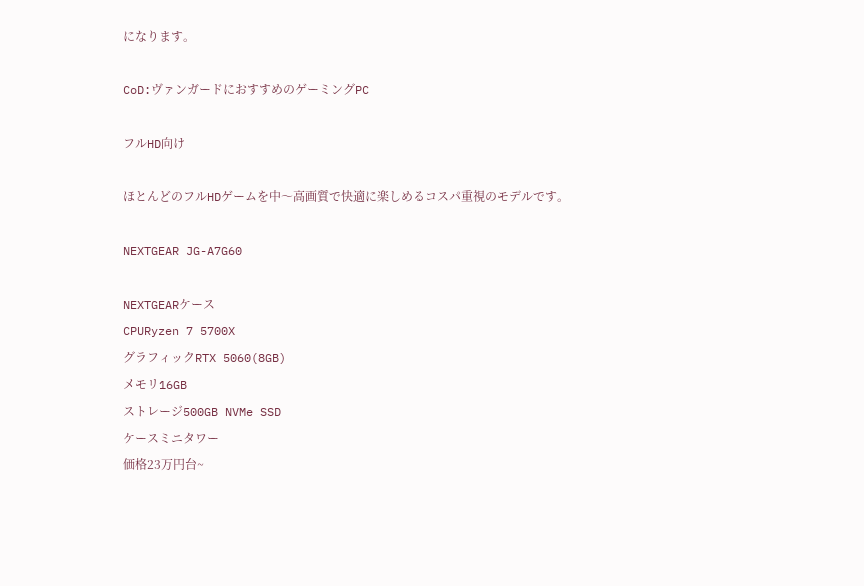になります。

CoD:ヴァンガードにおすすめのゲーミングPC

フルHD向け

ほとんどのフルHDゲームを中〜高画質で快適に楽しめるコスパ重視のモデルです。

NEXTGEAR JG-A7G60

NEXTGEARケース
CPURyzen 7 5700X
グラフィックRTX 5060(8GB)
メモリ16GB
ストレージ500GB NVMe SSD
ケースミニタワー
価格23万円台~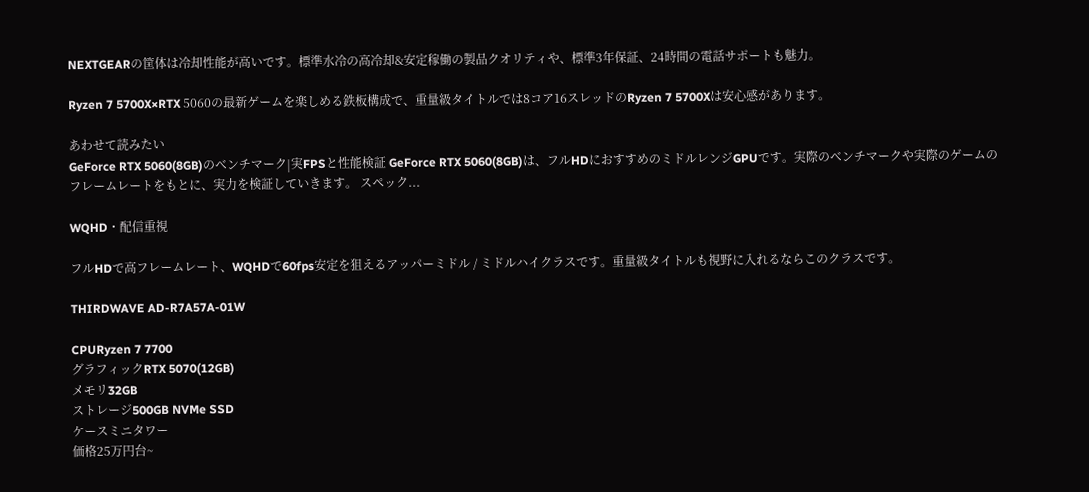NEXTGEARの筐体は冷却性能が高いです。標準水冷の高冷却&安定稼働の製品クオリティや、標準3年保証、24時間の電話サポートも魅力。

Ryzen 7 5700X×RTX 5060の最新ゲームを楽しめる鉄板構成で、重量級タイトルでは8コア16スレッドのRyzen 7 5700Xは安心感があります。

あわせて読みたい
GeForce RTX 5060(8GB)のベンチマーク|実FPSと性能検証 GeForce RTX 5060(8GB)は、フルHDにおすすめのミドルレンジGPUです。実際のベンチマークや実際のゲームのフレームレートをもとに、実力を検証していきます。 スペック...

WQHD・配信重視

フルHDで高フレームレート、WQHDで60fps安定を狙えるアッパーミドル / ミドルハイクラスです。重量級タイトルも視野に入れるならこのクラスです。

THIRDWAVE AD-R7A57A-01W

CPURyzen 7 7700
グラフィックRTX 5070(12GB)
メモリ32GB
ストレージ500GB NVMe SSD
ケースミニタワー
価格25万円台~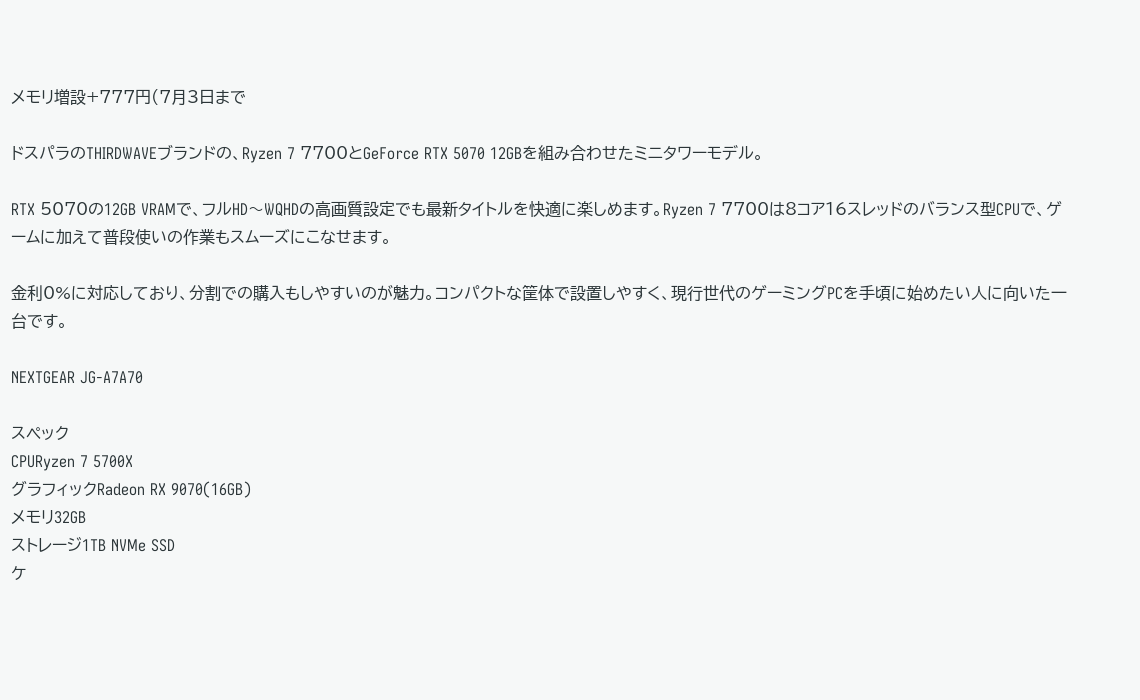メモリ増設+777円(7月3日まで

ドスパラのTHIRDWAVEブランドの、Ryzen 7 7700とGeForce RTX 5070 12GBを組み合わせたミニタワーモデル。

RTX 5070の12GB VRAMで、フルHD〜WQHDの高画質設定でも最新タイトルを快適に楽しめます。Ryzen 7 7700は8コア16スレッドのバランス型CPUで、ゲームに加えて普段使いの作業もスムーズにこなせます。

金利0%に対応しており、分割での購入もしやすいのが魅力。コンパクトな筐体で設置しやすく、現行世代のゲーミングPCを手頃に始めたい人に向いた一台です。

NEXTGEAR JG-A7A70

スペック
CPURyzen 7 5700X
グラフィックRadeon RX 9070(16GB)
メモリ32GB
ストレージ1TB NVMe SSD
ケ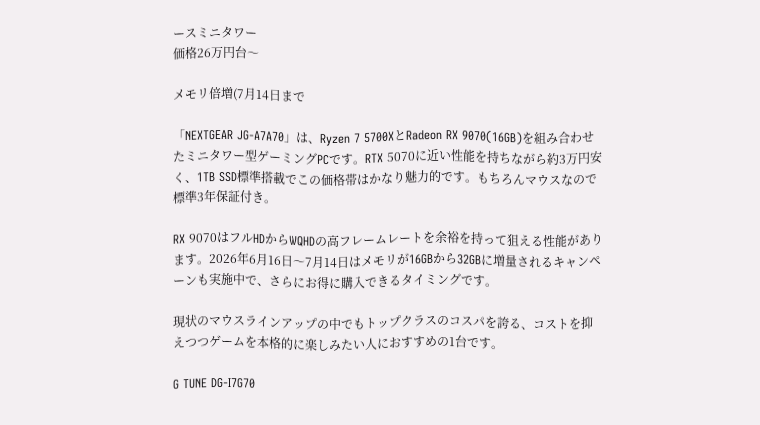ースミニタワー
価格26万円台〜

メモリ倍増(7月14日まで

「NEXTGEAR JG-A7A70」は、Ryzen 7 5700XとRadeon RX 9070(16GB)を組み合わせたミニタワー型ゲーミングPCです。RTX 5070に近い性能を持ちながら約3万円安く、1TB SSD標準搭載でこの価格帯はかなり魅力的です。もちろんマウスなので標準3年保証付き。

RX 9070はフルHDからWQHDの高フレームレートを余裕を持って狙える性能があります。2026年6月16日〜7月14日はメモリが16GBから32GBに増量されるキャンペーンも実施中で、さらにお得に購入できるタイミングです。

現状のマウスラインアップの中でもトップクラスのコスパを誇る、コストを抑えつつゲームを本格的に楽しみたい人におすすめの1台です。

G TUNE DG-I7G70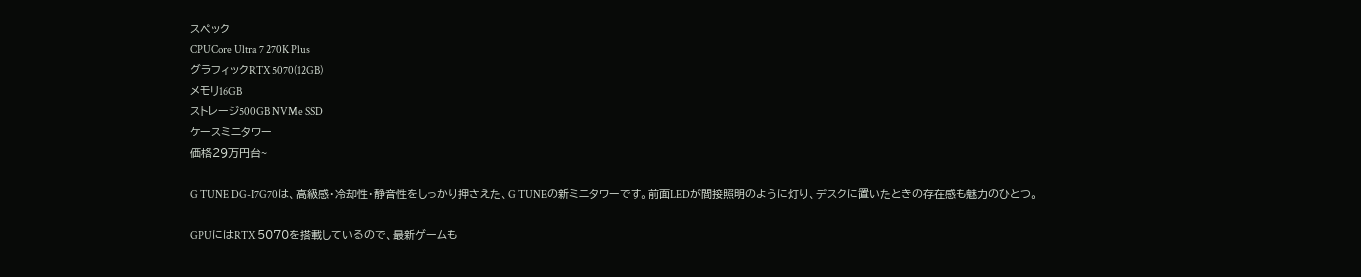スペック
CPUCore Ultra 7 270K Plus
グラフィックRTX 5070(12GB)
メモリ16GB
ストレージ500GB NVMe SSD
ケースミニタワー
価格29万円台~

G TUNE DG-I7G70は、高級感・冷却性・静音性をしっかり押さえた、G TUNEの新ミニタワーです。前面LEDが間接照明のように灯り、デスクに置いたときの存在感も魅力のひとつ。

GPUにはRTX 5070を搭載しているので、最新ゲームも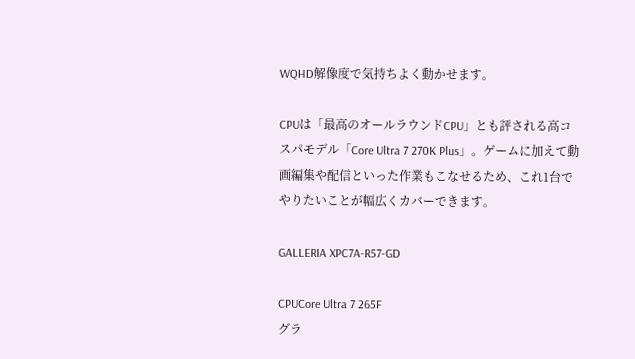WQHD解像度で気持ちよく動かせます。

CPUは「最高のオールラウンドCPU」とも評される高コスパモデル「Core Ultra 7 270K Plus」。ゲームに加えて動画編集や配信といった作業もこなせるため、これ1台でやりたいことが幅広くカバーできます。

GALLERIA XPC7A-R57-GD

CPUCore Ultra 7 265F
グラ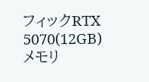フィックRTX 5070(12GB)
メモリ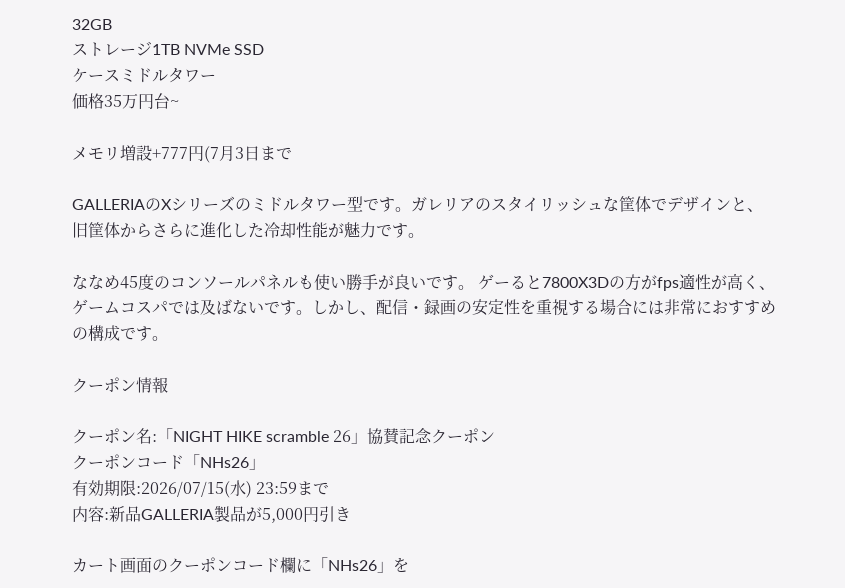32GB
ストレージ1TB NVMe SSD
ケースミドルタワー
価格35万円台~

メモリ増設+777円(7月3日まで

GALLERIAのXシリーズのミドルタワー型です。ガレリアのスタイリッシュな筐体でデザインと、旧筐体からさらに進化した冷却性能が魅力です。

ななめ45度のコンソールパネルも使い勝手が良いです。 ゲーると7800X3Dの方がfps適性が高く、ゲームコスパでは及ばないです。しかし、配信・録画の安定性を重視する場合には非常におすすめの構成です。

クーポン情報

クーポン名:「NIGHT HIKE scramble 26」協賛記念クーポン
クーポンコード「NHs26」
有効期限:2026/07/15(水) 23:59まで
内容:新品GALLERIA製品が5,000円引き

カート画面のクーポンコード欄に「NHs26」を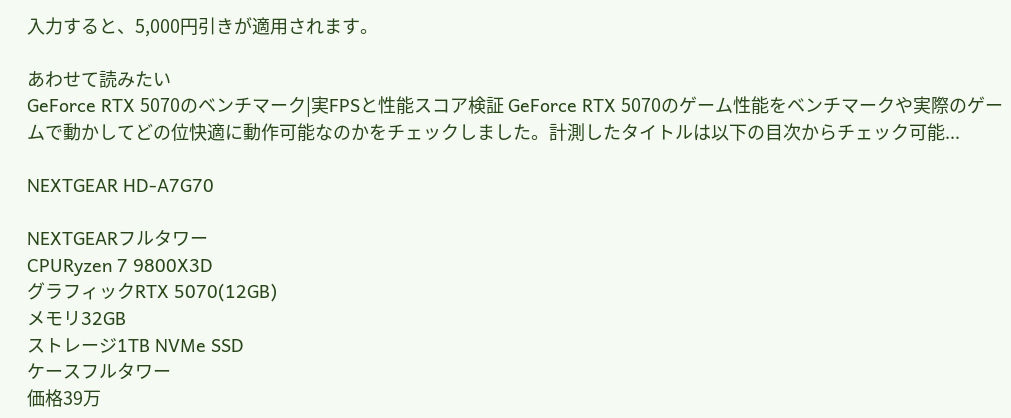入力すると、5,000円引きが適用されます。

あわせて読みたい
GeForce RTX 5070のベンチマーク|実FPSと性能スコア検証 GeForce RTX 5070のゲーム性能をベンチマークや実際のゲームで動かしてどの位快適に動作可能なのかをチェックしました。計測したタイトルは以下の目次からチェック可能...

NEXTGEAR HD-A7G70

NEXTGEARフルタワー
CPURyzen 7 9800X3D
グラフィックRTX 5070(12GB)
メモリ32GB
ストレージ1TB NVMe SSD
ケースフルタワー
価格39万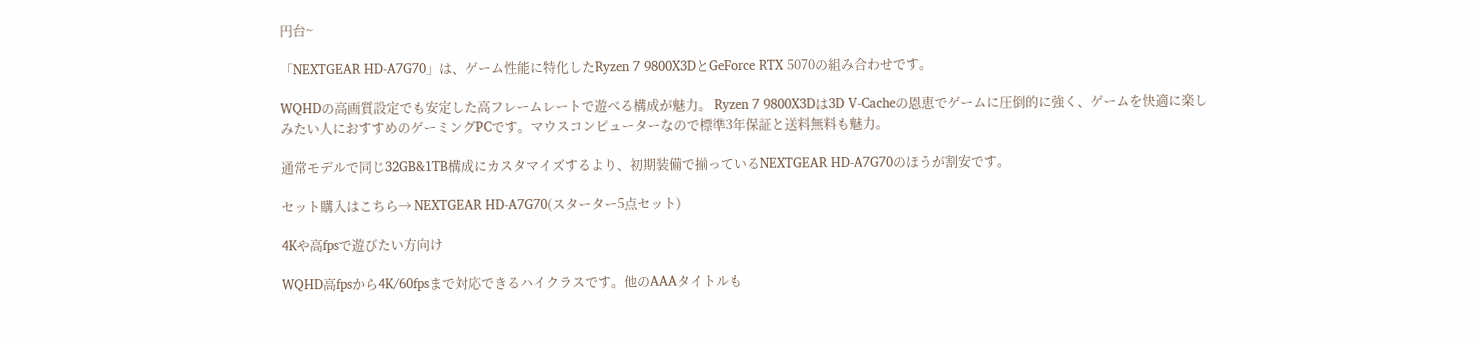円台~

「NEXTGEAR HD-A7G70」は、ゲーム性能に特化したRyzen 7 9800X3DとGeForce RTX 5070の組み合わせです。

WQHDの高画質設定でも安定した高フレームレートで遊べる構成が魅力。 Ryzen 7 9800X3Dは3D V-Cacheの恩恵でゲームに圧倒的に強く、ゲームを快適に楽しみたい人におすすめのゲーミングPCです。マウスコンピューターなので標準3年保証と送料無料も魅力。

通常モデルで同じ32GB&1TB構成にカスタマイズするより、初期装備で揃っているNEXTGEAR HD-A7G70のほうが割安です。

セット購入はこちら→ NEXTGEAR HD-A7G70(スターター5点セット)

4Kや高fpsで遊びたい方向け

WQHD高fpsから4K/60fpsまで対応できるハイクラスです。他のAAAタイトルも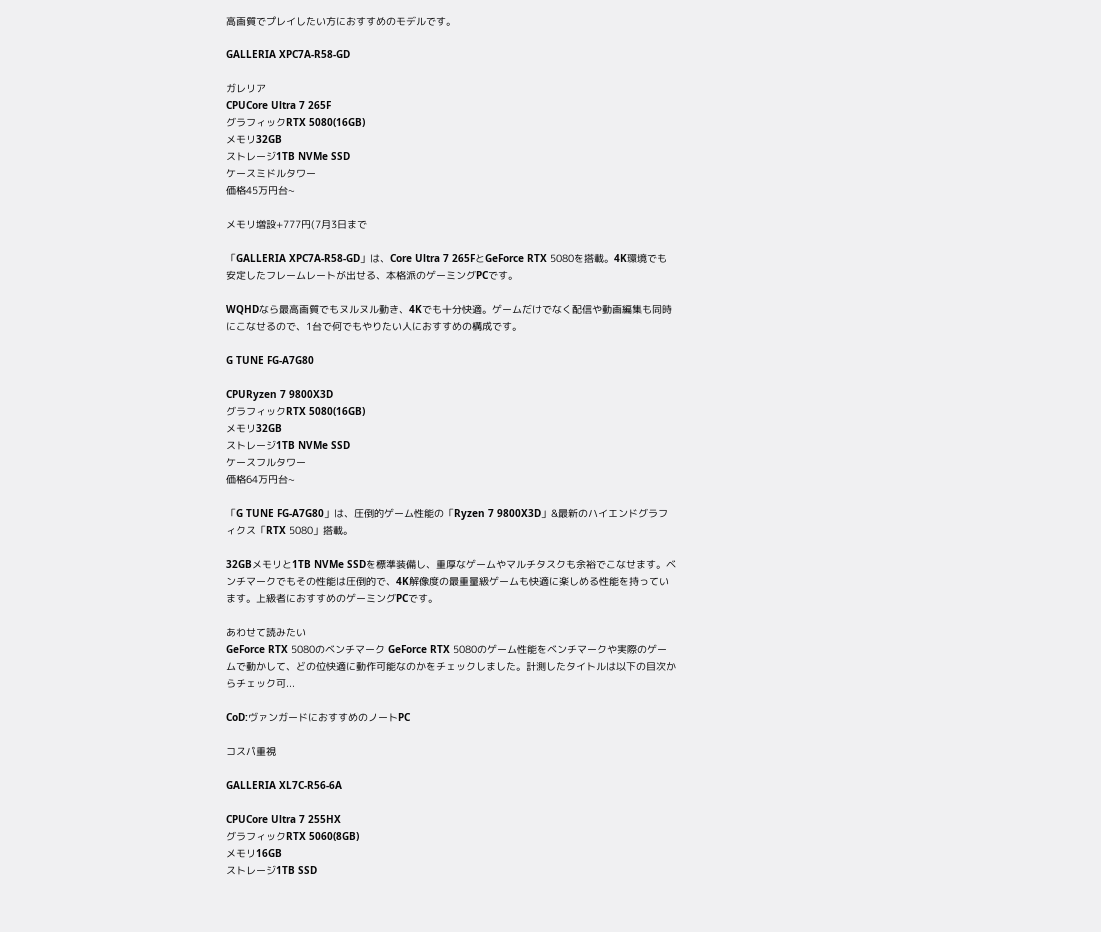高画質でプレイしたい方におすすめのモデルです。

GALLERIA XPC7A-R58-GD

ガレリア
CPUCore Ultra 7 265F
グラフィックRTX 5080(16GB)
メモリ32GB
ストレージ1TB NVMe SSD
ケースミドルタワー
価格45万円台~

メモリ増設+777円(7月3日まで

「GALLERIA XPC7A-R58-GD」は、Core Ultra 7 265FとGeForce RTX 5080を搭載。4K環境でも安定したフレームレートが出せる、本格派のゲーミングPCです。

WQHDなら最高画質でもヌルヌル動き、4Kでも十分快適。ゲームだけでなく配信や動画編集も同時にこなせるので、1台で何でもやりたい人におすすめの構成です。

G TUNE FG-A7G80

CPURyzen 7 9800X3D
グラフィックRTX 5080(16GB)
メモリ32GB
ストレージ1TB NVMe SSD
ケースフルタワー
価格64万円台~

「G TUNE FG-A7G80」は、圧倒的ゲーム性能の「Ryzen 7 9800X3D」&最新のハイエンドグラフィクス「RTX 5080」搭載。

32GBメモリと1TB NVMe SSDを標準装備し、重厚なゲームやマルチタスクも余裕でこなせます。ベンチマークでもその性能は圧倒的で、4K解像度の最重量級ゲームも快適に楽しめる性能を持っています。上級者におすすめのゲーミングPCです。

あわせて読みたい
GeForce RTX 5080のベンチマーク GeForce RTX 5080のゲーム性能をベンチマークや実際のゲームで動かして、どの位快適に動作可能なのかをチェックしました。計測したタイトルは以下の目次からチェック可...

CoD:ヴァンガードにおすすめのノートPC

コスパ重視

GALLERIA XL7C-R56-6A

CPUCore Ultra 7 255HX
グラフィックRTX 5060(8GB)
メモリ16GB
ストレージ1TB SSD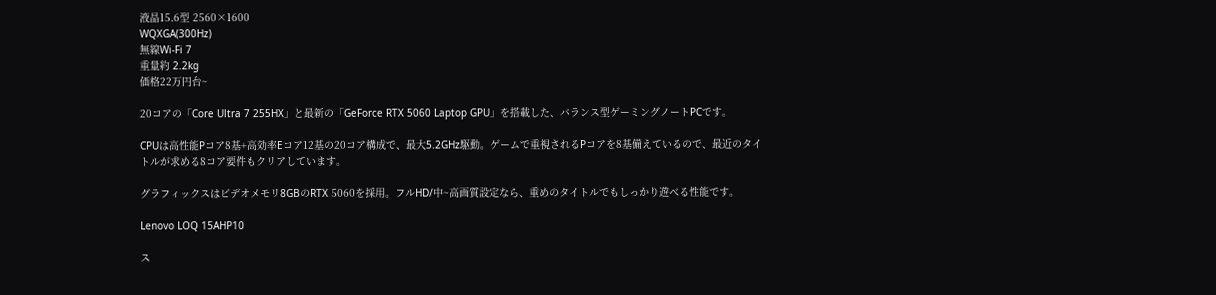液晶15.6型 2560×1600
WQXGA(300Hz)
無線Wi-Fi 7
重量約 2.2kg
価格22万円台~

20コアの「Core Ultra 7 255HX」と最新の「GeForce RTX 5060 Laptop GPU」を搭載した、バランス型ゲーミングノートPCです。

CPUは高性能Pコア8基+高効率Eコア12基の20コア構成で、最大5.2GHz駆動。ゲームで重視されるPコアを8基備えているので、最近のタイトルが求める8コア要件もクリアしています。

グラフィックスはビデオメモリ8GBのRTX 5060を採用。フルHD/中~高画質設定なら、重めのタイトルでもしっかり遊べる性能です。

Lenovo LOQ 15AHP10

ス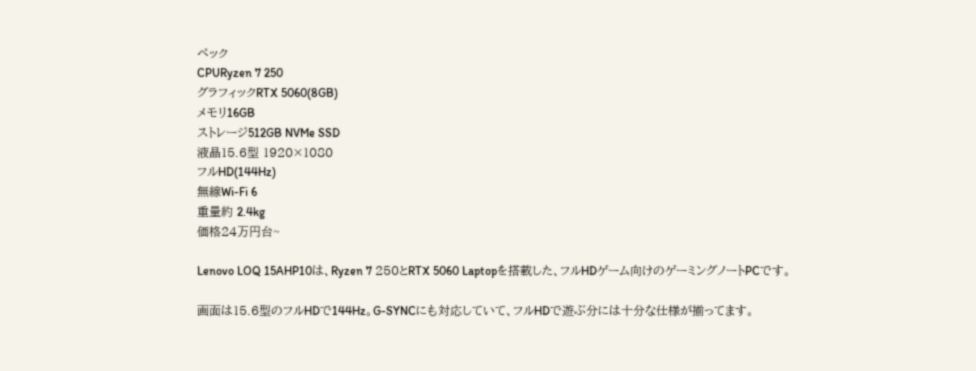ペック
CPURyzen 7 250
グラフィックRTX 5060(8GB)
メモリ16GB
ストレージ512GB NVMe SSD
液晶15.6型 1920×1080
フルHD(144Hz)
無線Wi-Fi 6
重量約 2.4kg
価格24万円台~

Lenovo LOQ 15AHP10は、Ryzen 7 250とRTX 5060 Laptopを搭載した、フルHDゲーム向けのゲーミングノートPCです。

画面は15.6型のフルHDで144Hz。G-SYNCにも対応していて、フルHDで遊ぶ分には十分な仕様が揃ってます。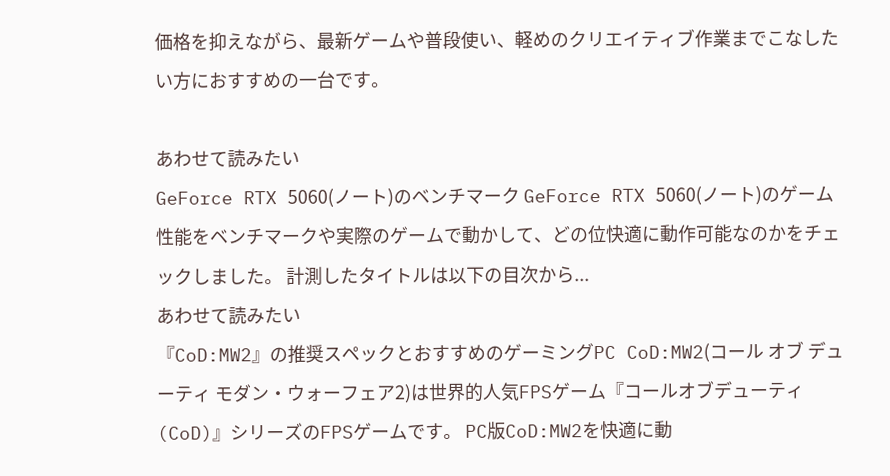価格を抑えながら、最新ゲームや普段使い、軽めのクリエイティブ作業までこなしたい方におすすめの一台です。

あわせて読みたい
GeForce RTX 5060(ノート)のベンチマーク GeForce RTX 5060(ノート)のゲーム性能をベンチマークや実際のゲームで動かして、どの位快適に動作可能なのかをチェックしました。 計測したタイトルは以下の目次から...
あわせて読みたい
『CoD:MW2』の推奨スペックとおすすめのゲーミングPC CoD:MW2(コール オブ デューティ モダン・ウォーフェア2)は世界的人気FPSゲーム『コールオブデューティ(CoD)』シリーズのFPSゲームです。 PC版CoD:MW2を快適に動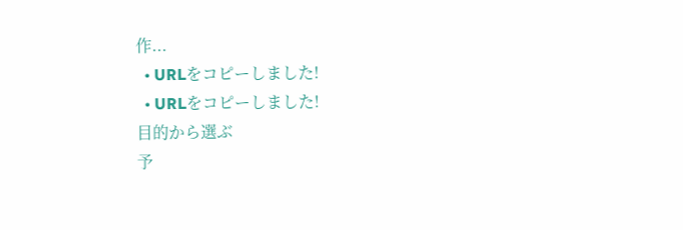作...
  • URLをコピーしました!
  • URLをコピーしました!
目的から選ぶ
予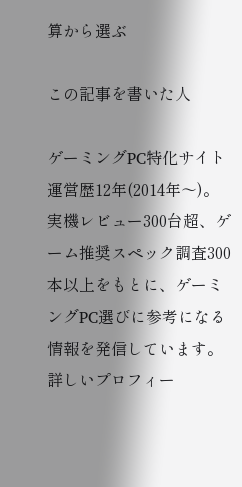算から選ぶ

この記事を書いた人

ゲーミングPC特化サイト運営歴12年(2014年〜)。
実機レビュー300台超、ゲーム推奨スペック調査300本以上をもとに、ゲーミングPC選びに参考になる情報を発信しています。
詳しいプロフィー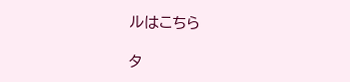ルはこちら

タ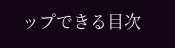ップできる目次